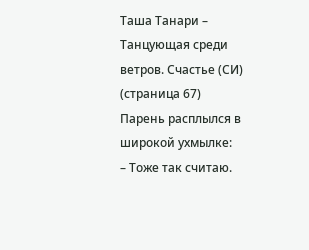Таша Танари – Танцующая среди ветров. Счастье (СИ) (страница 67)
Парень расплылся в широкой ухмылке:
– Тоже так считаю.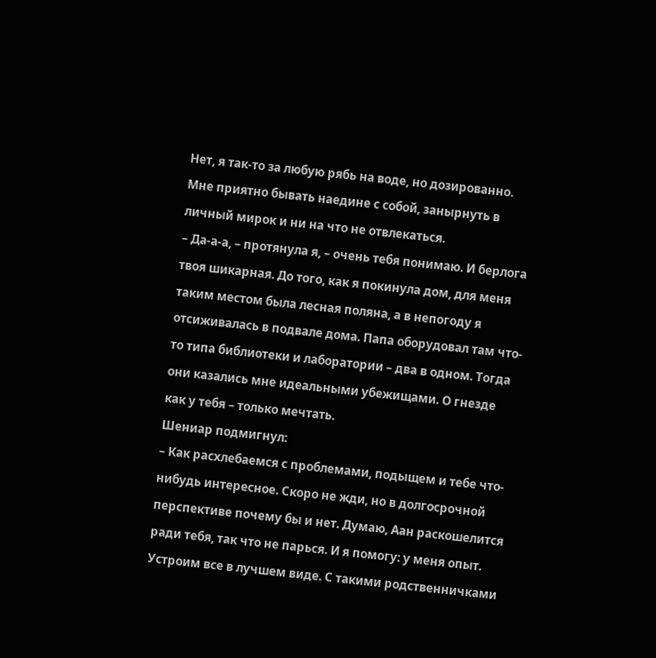Нет, я так-то за любую рябь на воде, но дозированно. Мне приятно бывать наедине с собой, занырнуть в личный мирок и ни на что не отвлекаться.
– Да-а-а, – протянула я, – очень тебя понимаю. И берлога твоя шикарная. До того, как я покинула дом, для меня таким местом была лесная поляна, а в непогоду я отсиживалась в подвале дома. Папа оборудовал там что-то типа библиотеки и лаборатории – два в одном. Тогда они казались мне идеальными убежищами. О гнезде как у тебя – только мечтать.
Шениар подмигнул:
– Как расхлебаемся с проблемами, подыщем и тебе что-нибудь интересное. Скоро не жди, но в долгосрочной перспективе почему бы и нет. Думаю, Аан раскошелится ради тебя, так что не парься. И я помогу: у меня опыт. Устроим все в лучшем виде. С такими родственничками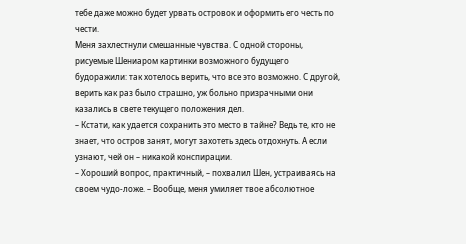тебе даже можно будет урвать островок и оформить его честь по чести.
Меня захлестнули смешанные чувства. С одной стороны, рисуемые Шениаром картинки возможного будущего будоражили: так хотелось верить, что все это возможно. С другой, верить как раз было страшно, уж больно призрачными они казались в свете текущего положения дел.
– Кстати, как удается сохранить это место в тайне? Ведь те, кто не знает, что остров занят, могут захотеть здесь отдохнуть. А если узнают, чей он – никакой конспирации.
– Хороший вопрос, практичный, – похвалил Шен, устраиваясь на своем чудо-ложе. – Вообще, меня умиляет твое абсолютное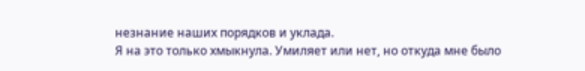незнание наших порядков и уклада.
Я на это только хмыкнула. Умиляет или нет, но откуда мне было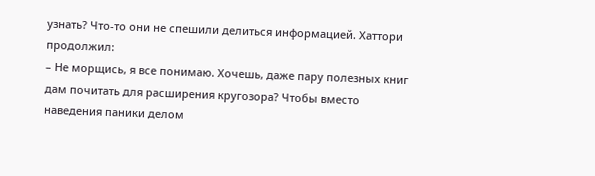узнать? Что-то они не спешили делиться информацией. Хаттори продолжил:
– Не морщись, я все понимаю. Хочешь, даже пару полезных книг дам почитать для расширения кругозора? Чтобы вместо наведения паники делом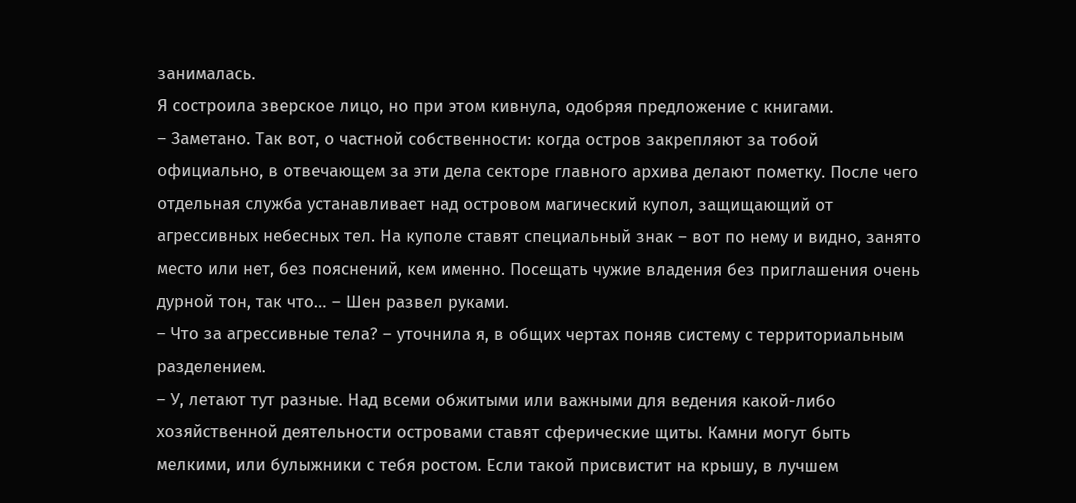занималась.
Я состроила зверское лицо, но при этом кивнула, одобряя предложение с книгами.
– Заметано. Так вот, о частной собственности: когда остров закрепляют за тобой официально, в отвечающем за эти дела секторе главного архива делают пометку. После чего отдельная служба устанавливает над островом магический купол, защищающий от агрессивных небесных тел. На куполе ставят специальный знак – вот по нему и видно, занято место или нет, без пояснений, кем именно. Посещать чужие владения без приглашения очень дурной тон, так что… – Шен развел руками.
– Что за агрессивные тела? – уточнила я, в общих чертах поняв систему с территориальным разделением.
– У, летают тут разные. Над всеми обжитыми или важными для ведения какой-либо хозяйственной деятельности островами ставят сферические щиты. Камни могут быть мелкими, или булыжники с тебя ростом. Если такой присвистит на крышу, в лучшем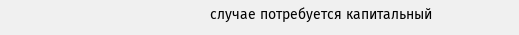случае потребуется капитальный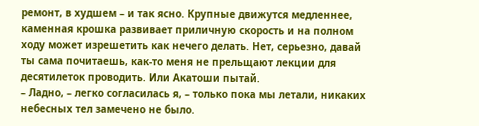ремонт, в худшем – и так ясно. Крупные движутся медленнее, каменная крошка развивает приличную скорость и на полном ходу может изрешетить как нечего делать. Нет, серьезно, давай ты сама почитаешь, как-то меня не прельщают лекции для десятилеток проводить. Или Акатоши пытай.
– Ладно, – легко согласилась я, – только пока мы летали, никаких небесных тел замечено не было.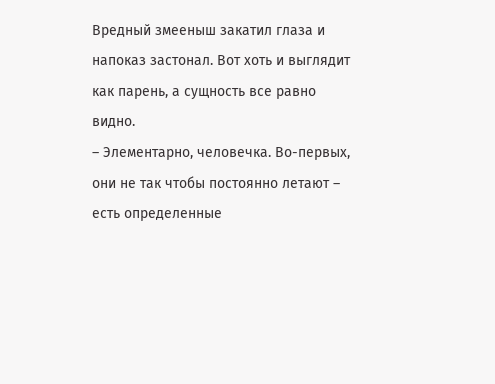Вредный змееныш закатил глаза и напоказ застонал. Вот хоть и выглядит как парень, а сущность все равно видно.
– Элементарно, человечка. Во-первых, они не так чтобы постоянно летают – есть определенные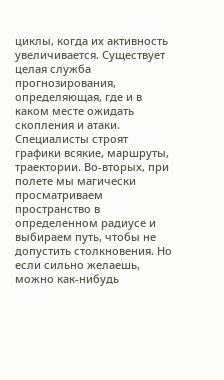циклы, когда их активность увеличивается. Существует целая служба прогнозирования, определяющая, где и в каком месте ожидать скопления и атаки. Специалисты строят графики всякие, маршруты, траектории. Во-вторых, при полете мы магически просматриваем пространство в определенном радиусе и выбираем путь, чтобы не допустить столкновения. Но если сильно желаешь, можно как-нибудь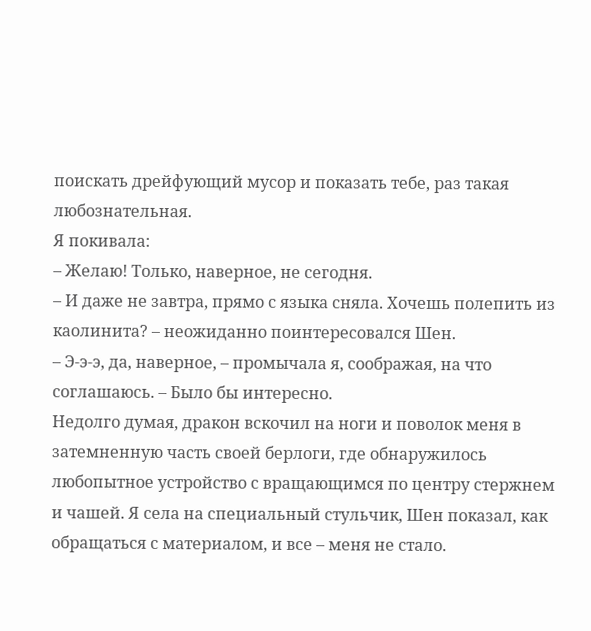поискать дрейфующий мусор и показать тебе, раз такая любознательная.
Я покивала:
– Желаю! Только, наверное, не сегодня.
– И даже не завтра, прямо с языка сняла. Хочешь полепить из каолинита? – неожиданно поинтересовался Шен.
– Э-э-э, да, наверное, – промычала я, соображая, на что соглашаюсь. – Было бы интересно.
Недолго думая, дракон вскочил на ноги и поволок меня в затемненную часть своей берлоги, где обнаружилось любопытное устройство с вращающимся по центру стержнем и чашей. Я села на специальный стульчик, Шен показал, как обращаться с материалом, и все – меня не стало.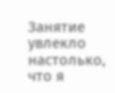Занятие увлекло настолько, что я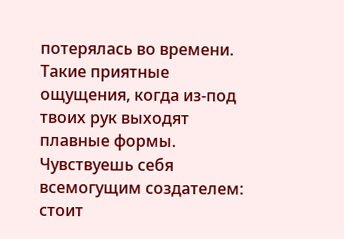потерялась во времени. Такие приятные ощущения, когда из-под твоих рук выходят плавные формы. Чувствуешь себя всемогущим создателем: стоит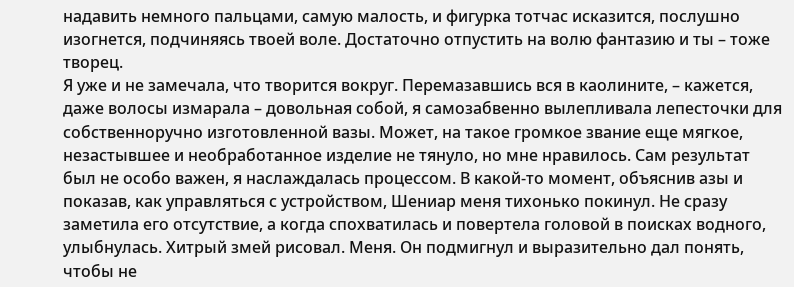надавить немного пальцами, самую малость, и фигурка тотчас исказится, послушно изогнется, подчиняясь твоей воле. Достаточно отпустить на волю фантазию и ты – тоже творец.
Я уже и не замечала, что творится вокруг. Перемазавшись вся в каолините, – кажется, даже волосы измарала – довольная собой, я самозабвенно вылепливала лепесточки для собственноручно изготовленной вазы. Может, на такое громкое звание еще мягкое, незастывшее и необработанное изделие не тянуло, но мне нравилось. Сам результат был не особо важен, я наслаждалась процессом. В какой-то момент, объяснив азы и показав, как управляться с устройством, Шениар меня тихонько покинул. Не сразу заметила его отсутствие, а когда спохватилась и повертела головой в поисках водного, улыбнулась. Хитрый змей рисовал. Меня. Он подмигнул и выразительно дал понять, чтобы не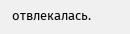отвлекалась.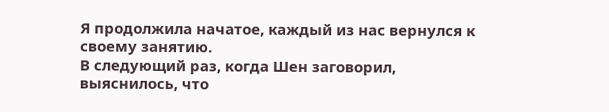Я продолжила начатое, каждый из нас вернулся к своему занятию.
В следующий раз, когда Шен заговорил, выяснилось, что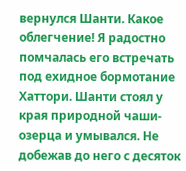вернулся Шанти. Какое облегчение! Я радостно помчалась его встречать под ехидное бормотание Хаттори. Шанти стоял у края природной чаши-озерца и умывался. Не добежав до него с десяток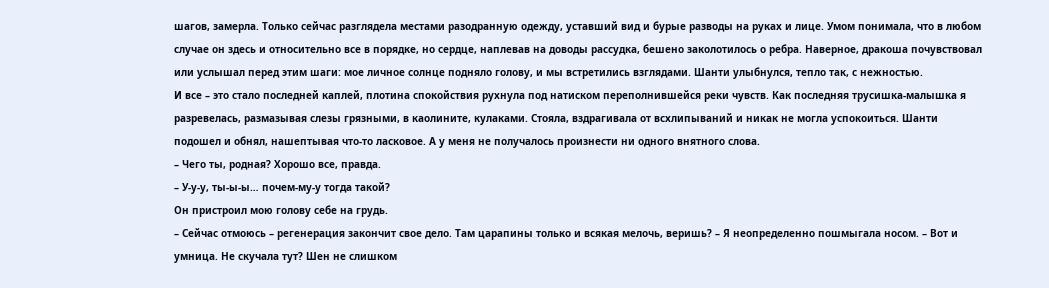шагов, замерла. Только сейчас разглядела местами разодранную одежду, уставший вид и бурые разводы на руках и лице. Умом понимала, что в любом случае он здесь и относительно все в порядке, но сердце, наплевав на доводы рассудка, бешено заколотилось о ребра. Наверное, дракоша почувствовал или услышал перед этим шаги: мое личное солнце подняло голову, и мы встретились взглядами. Шанти улыбнулся, тепло так, с нежностью.
И все – это стало последней каплей, плотина спокойствия рухнула под натиском переполнившейся реки чувств. Как последняя трусишка-малышка я разревелась, размазывая слезы грязными, в каолините, кулаками. Стояла, вздрагивала от всхлипываний и никак не могла успокоиться. Шанти подошел и обнял, нашептывая что-то ласковое. А у меня не получалось произнести ни одного внятного слова.
– Чего ты, родная? Хорошо все, правда.
– У-у-у, ты-ы-ы… почем-му-у тогда такой?
Он пристроил мою голову себе на грудь.
– Сейчас отмоюсь – регенерация закончит свое дело. Там царапины только и всякая мелочь, веришь? – Я неопределенно пошмыгала носом. – Вот и умница. Не скучала тут? Шен не слишком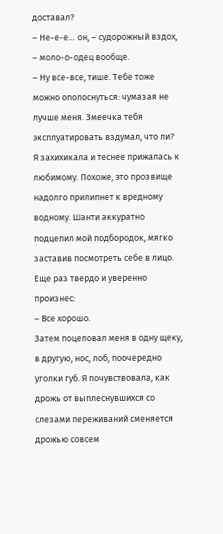доставал?
– Не-е-е… он, – судорожный вздох, – моло-о-одец вообще.
– Ну все-все, тише. Тебе тоже можно ополоснуться: чумазая не лучше меня. Змеечка тебя эксплуатировать вздумал, что ли?
Я захихикала и теснее прижалась к любимому. Похоже, это прозвище надолго прилипнет к вредному водному. Шанти аккуратно подцепил мой подбородок, мягко заставив посмотреть себе в лицо. Еще раз твердо и уверенно произнес:
– Все хорошо.
Затем поцеловал меня в одну щеку, в другую, нос, лоб, поочередно уголки губ. Я почувствовала, как дрожь от выплеснувшихся со слезами переживаний сменяется дрожью совсем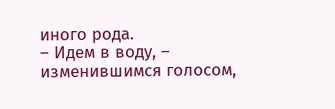иного рода.
– Идем в воду, – изменившимся голосом,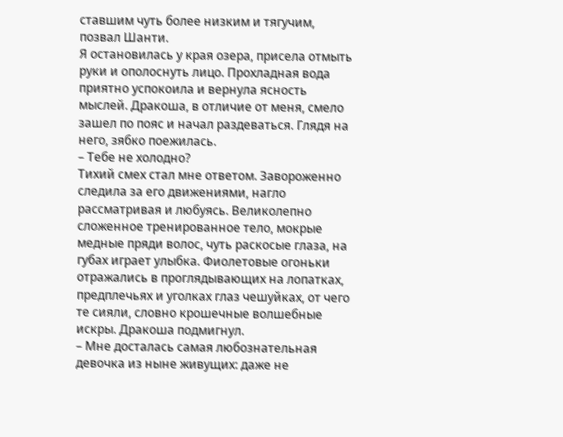ставшим чуть более низким и тягучим, позвал Шанти.
Я остановилась у края озера, присела отмыть руки и ополоснуть лицо. Прохладная вода приятно успокоила и вернула ясность мыслей. Дракоша, в отличие от меня, смело зашел по пояс и начал раздеваться. Глядя на него, зябко поежилась.
– Тебе не холодно?
Тихий смех стал мне ответом. Завороженно следила за его движениями, нагло рассматривая и любуясь. Великолепно сложенное тренированное тело, мокрые медные пряди волос, чуть раскосые глаза, на губах играет улыбка. Фиолетовые огоньки отражались в проглядывающих на лопатках, предплечьях и уголках глаз чешуйках, от чего те сияли, словно крошечные волшебные искры. Дракоша подмигнул.
– Мне досталась самая любознательная девочка из ныне живущих: даже не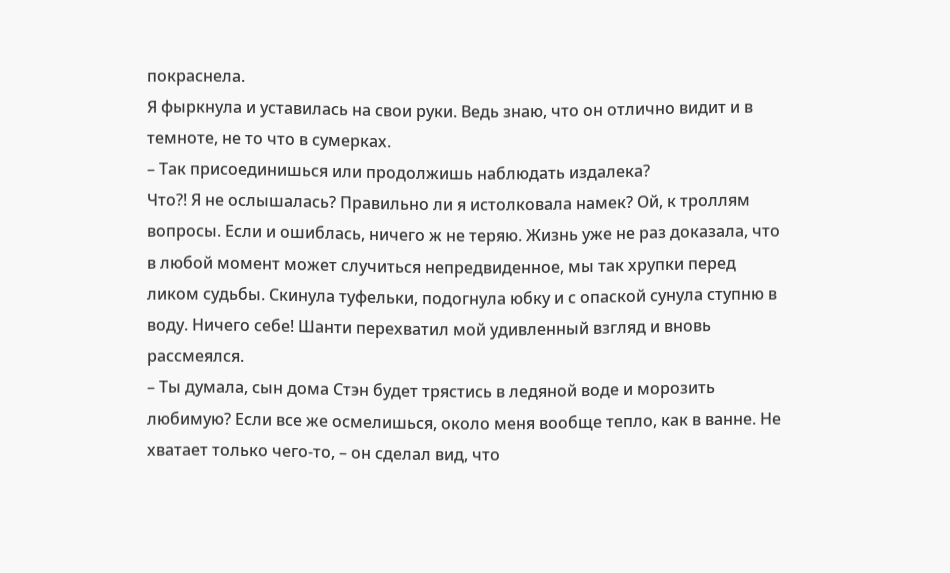покраснела.
Я фыркнула и уставилась на свои руки. Ведь знаю, что он отлично видит и в темноте, не то что в сумерках.
– Так присоединишься или продолжишь наблюдать издалека?
Что?! Я не ослышалась? Правильно ли я истолковала намек? Ой, к троллям вопросы. Если и ошиблась, ничего ж не теряю. Жизнь уже не раз доказала, что в любой момент может случиться непредвиденное, мы так хрупки перед ликом судьбы. Скинула туфельки, подогнула юбку и с опаской сунула ступню в воду. Ничего себе! Шанти перехватил мой удивленный взгляд и вновь рассмеялся.
– Ты думала, сын дома Стэн будет трястись в ледяной воде и морозить любимую? Если все же осмелишься, около меня вообще тепло, как в ванне. Не хватает только чего-то, – он сделал вид, что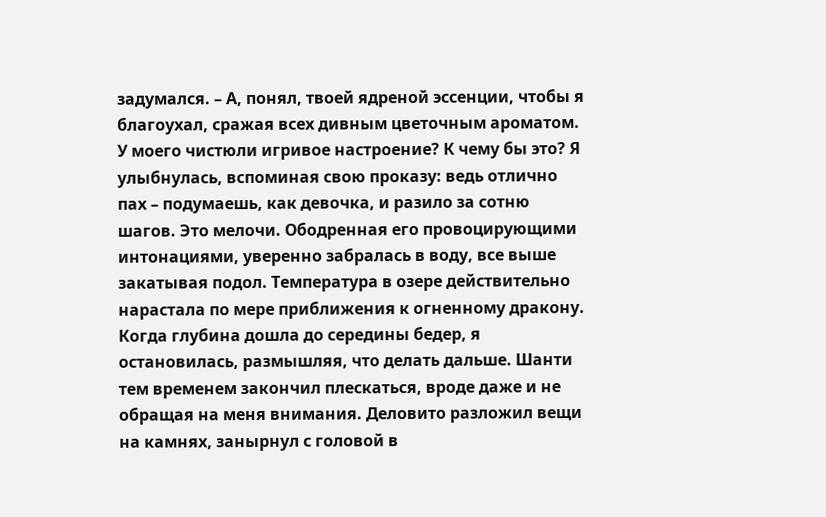задумался. – А, понял, твоей ядреной эссенции, чтобы я благоухал, сражая всех дивным цветочным ароматом.
У моего чистюли игривое настроение? К чему бы это? Я улыбнулась, вспоминая свою проказу: ведь отлично пах – подумаешь, как девочка, и разило за сотню шагов. Это мелочи. Ободренная его провоцирующими интонациями, уверенно забралась в воду, все выше закатывая подол. Температура в озере действительно нарастала по мере приближения к огненному дракону. Когда глубина дошла до середины бедер, я остановилась, размышляя, что делать дальше. Шанти тем временем закончил плескаться, вроде даже и не обращая на меня внимания. Деловито разложил вещи на камнях, занырнул с головой в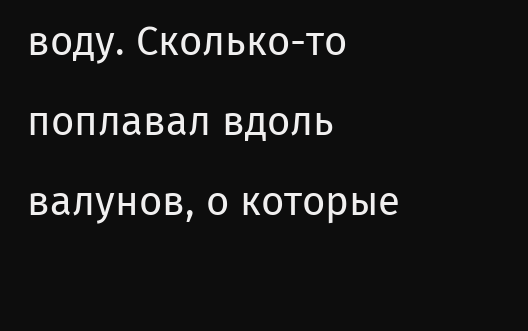воду. Сколько-то поплавал вдоль валунов, о которые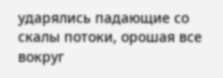ударялись падающие со скалы потоки, орошая все вокруг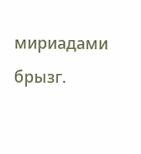мириадами брызг.